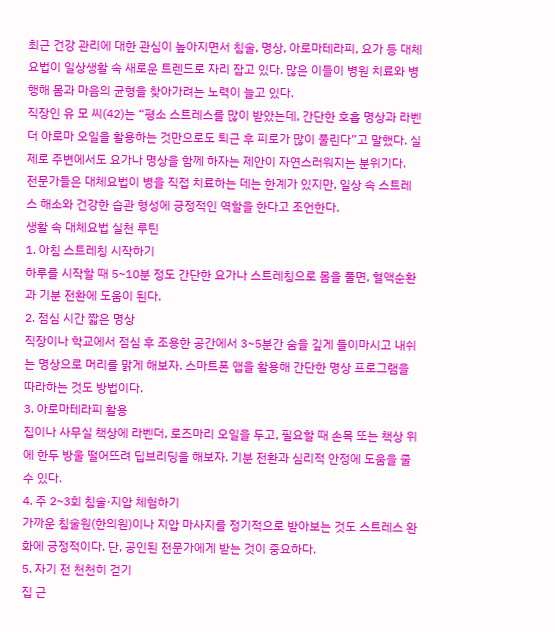최근 건강 관리에 대한 관심이 높아지면서 침술, 명상, 아로마테라피, 요가 등 대체요법이 일상생활 속 새로운 트렌드로 자리 잡고 있다. 많은 이들이 병원 치료와 병행해 몸과 마음의 균형을 찾아가려는 노력이 늘고 있다.
직장인 유 모 씨(42)는 “평소 스트레스를 많이 받았는데, 간단한 호흡 명상과 라벤더 아로마 오일을 활용하는 것만으로도 퇴근 후 피로가 많이 풀린다”고 말했다. 실제로 주변에서도 요가나 명상을 함께 하자는 제안이 자연스러워지는 분위기다.
전문가들은 대체요법이 병을 직접 치료하는 데는 한계가 있지만, 일상 속 스트레스 해소와 건강한 습관 형성에 긍정적인 역할을 한다고 조언한다.
생활 속 대체요법 실천 루틴
1. 아침 스트레칭 시작하기
하루를 시작할 때 5~10분 정도 간단한 요가나 스트레칭으로 몸을 풀면, 혈액순환과 기분 전환에 도움이 된다.
2. 점심 시간 짧은 명상
직장이나 학교에서 점심 후 조용한 공간에서 3~5분간 숨을 깊게 들이마시고 내쉬는 명상으로 머리를 맑게 해보자. 스마트폰 앱을 활용해 간단한 명상 프로그램을 따라하는 것도 방법이다.
3. 아로마테라피 활용
집이나 사무실 책상에 라벤더, 로즈마리 오일을 두고, 필요할 때 손목 또는 책상 위에 한두 방울 떨어뜨려 딥브리딩을 해보자. 기분 전환과 심리적 안정에 도움을 줄 수 있다.
4. 주 2~3회 침술·지압 체험하기
가까운 침술원(한의원)이나 지압 마사지를 정기적으로 받아보는 것도 스트레스 완화에 긍정적이다. 단, 공인된 전문가에게 받는 것이 중요하다.
5. 자기 전 천천히 걷기
집 근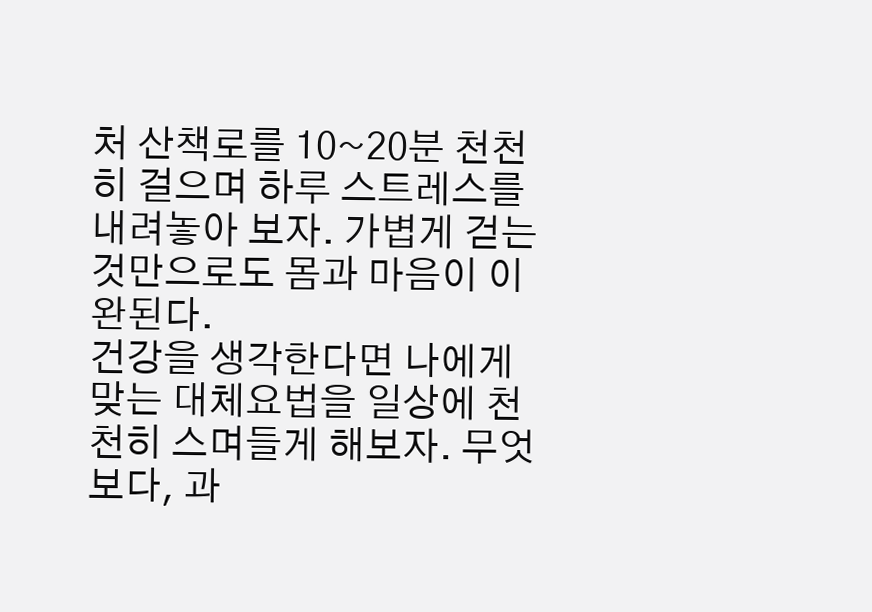처 산책로를 10~20분 천천히 걸으며 하루 스트레스를 내려놓아 보자. 가볍게 걷는 것만으로도 몸과 마음이 이완된다.
건강을 생각한다면 나에게 맞는 대체요법을 일상에 천천히 스며들게 해보자. 무엇보다, 과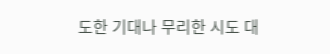도한 기대나 무리한 시도 대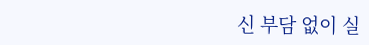신 부담 없이 실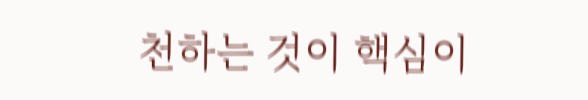천하는 것이 핵심이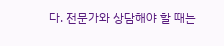다. 전문가와 상담해야 할 때는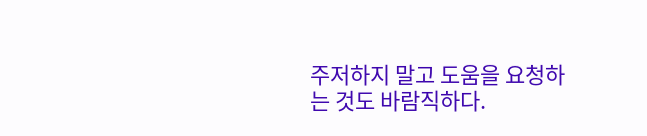주저하지 말고 도움을 요청하는 것도 바람직하다.